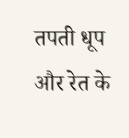तपती धूप और रेत के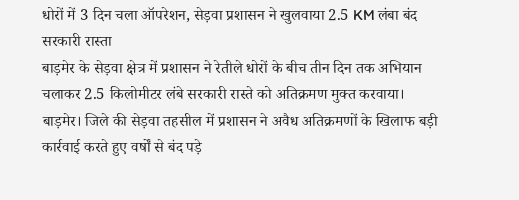धोरों में 3 दिन चला ऑपरेशन, सेड़वा प्रशासन ने खुलवाया 2.5 KM लंबा बंद सरकारी रास्ता
बाड़मेर के सेड़वा क्षेत्र में प्रशासन ने रेतीले धोरों के बीच तीन दिन तक अभियान चलाकर 2.5 किलोमीटर लंबे सरकारी रास्ते को अतिक्रमण मुक्त करवाया।
बाड़मेर। जिले की सेड़वा तहसील में प्रशासन ने अवैध अतिक्रमणों के खिलाफ बड़ी कार्रवाई करते हुए वर्षों से बंद पड़े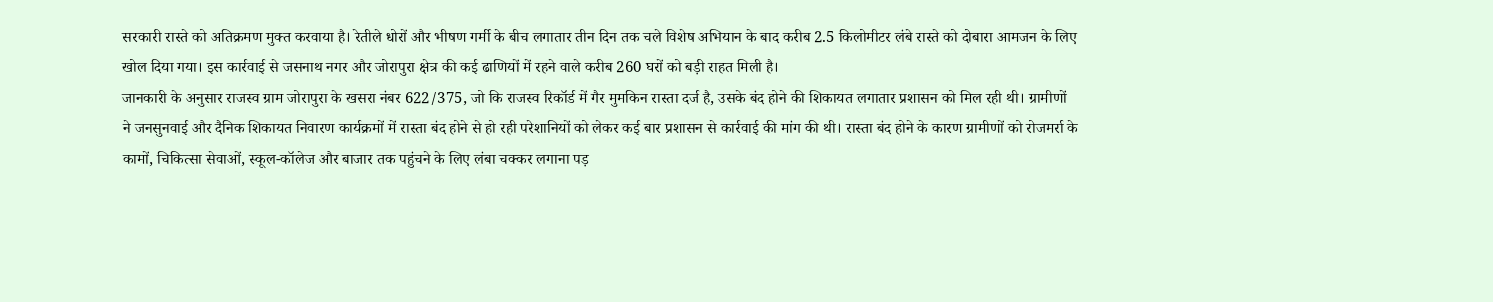सरकारी रास्ते को अतिक्रमण मुक्त करवाया है। रेतीले धोरों और भीषण गर्मी के बीच लगातार तीन दिन तक चले विशेष अभियान के बाद करीब 2.5 किलोमीटर लंबे रास्ते को दोबारा आमजन के लिए खोल दिया गया। इस कार्रवाई से जसनाथ नगर और जोरापुरा क्षेत्र की कई ढाणियों में रहने वाले करीब 260 घरों को बड़ी राहत मिली है।
जानकारी के अनुसार राजस्व ग्राम जोरापुरा के खसरा नंबर 622/375, जो कि राजस्व रिकॉर्ड में गैर मुमकिन रास्ता दर्ज है, उसके बंद होने की शिकायत लगातार प्रशासन को मिल रही थी। ग्रामीणों ने जनसुनवाई और दैनिक शिकायत निवारण कार्यक्रमों में रास्ता बंद होने से हो रही परेशानियों को लेकर कई बार प्रशासन से कार्रवाई की मांग की थी। रास्ता बंद होने के कारण ग्रामीणों को रोजमर्रा के कामों, चिकित्सा सेवाओं, स्कूल-कॉलेज और बाजार तक पहुंचने के लिए लंबा चक्कर लगाना पड़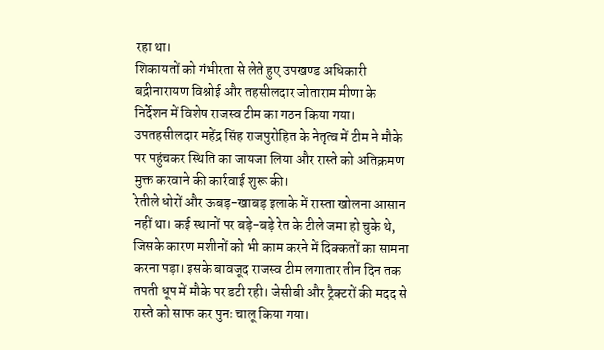रहा था।
शिकायतों को गंभीरता से लेते हुए उपखण्ड अधिकारी बद्रीनारायण विश्नोई और तहसीलदार जोताराम मीणा के निर्देशन में विशेष राजस्व टीम का गठन किया गया। उपतहसीलदार महेंद्र सिंह राजपुरोहित के नेतृत्व में टीम ने मौके पर पहुंचकर स्थिति का जायजा लिया और रास्ते को अतिक्रमण मुक्त करवाने की कार्रवाई शुरू की।
रेतीले धोरों और ऊबड़-खाबड़ इलाके में रास्ता खोलना आसान नहीं था। कई स्थानों पर बड़े-बड़े रेत के टीले जमा हो चुके थे, जिसके कारण मशीनों को भी काम करने में दिक्कतों का सामना करना पड़ा। इसके बावजूद राजस्व टीम लगातार तीन दिन तक तपती धूप में मौके पर डटी रही। जेसीबी और ट्रैक्टरों की मदद से रास्ते को साफ कर पुनः चालू किया गया।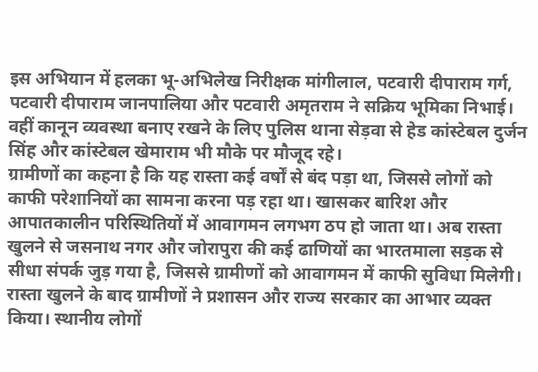इस अभियान में हलका भू-अभिलेख निरीक्षक मांगीलाल, पटवारी दीपाराम गर्ग, पटवारी दीपाराम जानपालिया और पटवारी अमृतराम ने सक्रिय भूमिका निभाई। वहीं कानून व्यवस्था बनाए रखने के लिए पुलिस थाना सेड़वा से हेड कांस्टेबल दुर्जन सिंह और कांस्टेबल खेमाराम भी मौके पर मौजूद रहे।
ग्रामीणों का कहना है कि यह रास्ता कई वर्षों से बंद पड़ा था, जिससे लोगों को काफी परेशानियों का सामना करना पड़ रहा था। खासकर बारिश और आपातकालीन परिस्थितियों में आवागमन लगभग ठप हो जाता था। अब रास्ता खुलने से जसनाथ नगर और जोरापुरा की कई ढाणियों का भारतमाला सड़क से सीधा संपर्क जुड़ गया है, जिससे ग्रामीणों को आवागमन में काफी सुविधा मिलेगी।
रास्ता खुलने के बाद ग्रामीणों ने प्रशासन और राज्य सरकार का आभार व्यक्त किया। स्थानीय लोगों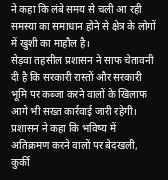ने कहा कि लंबे समय से चली आ रही समस्या का समाधान होने से क्षेत्र के लोगों में खुशी का माहौल है।
सेड़वा तहसील प्रशासन ने साफ चेतावनी दी है कि सरकारी रास्तों और सरकारी भूमि पर कब्जा करने वालों के खिलाफ आगे भी सख्त कार्रवाई जारी रहेगी। प्रशासन ने कहा कि भविष्य में अतिक्रमण करने वालों पर बेदखली, कुर्की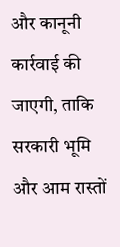और कानूनी कार्रवाई की जाएगी, ताकि सरकारी भूमि और आम रास्तों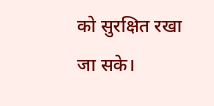को सुरक्षित रखा जा सके।